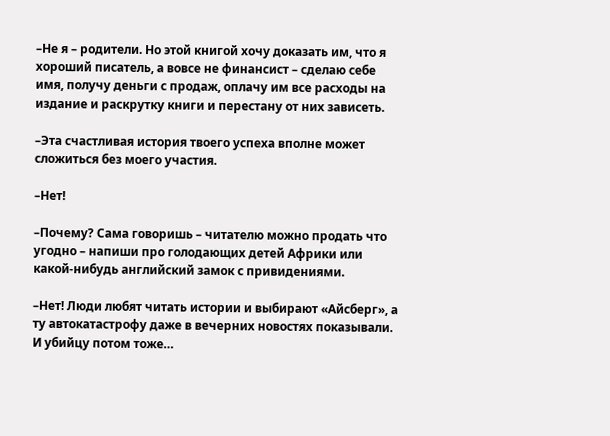–Не я – родители. Но этой книгой хочу доказать им, что я хороший писатель, а вовсе не финансист – сделаю себе имя, получу деньги с продаж, оплачу им все расходы на издание и раскрутку книги и перестану от них зависеть.

–Эта счастливая история твоего успеха вполне может сложиться без моего участия.

–Нет!

–Почему? Сама говоришь – читателю можно продать что угодно – напиши про голодающих детей Африки или какой-нибудь английский замок с привидениями.

–Нет! Люди любят читать истории и выбирают «Айсберг», а ту автокатастрофу даже в вечерних новостях показывали. И убийцу потом тоже…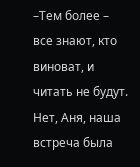–Тем более – все знают, кто виноват, и читать не будут. Нет, Аня, наша встреча была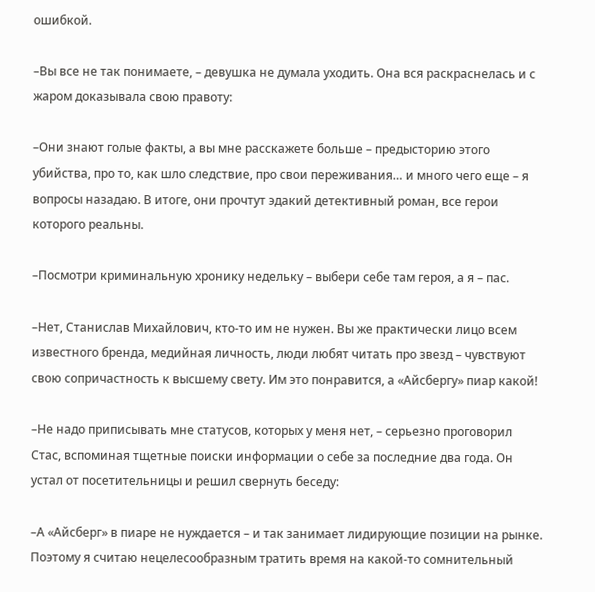ошибкой.

–Вы все не так понимаете, – девушка не думала уходить. Она вся раскраснелась и с жаром доказывала свою правоту:

–Они знают голые факты, а вы мне расскажете больше – предысторию этого убийства, про то, как шло следствие, про свои переживания… и много чего еще – я вопросы назадаю. В итоге, они прочтут эдакий детективный роман, все герои которого реальны.

–Посмотри криминальную хронику недельку – выбери себе там героя, а я – пас.

–Нет, Станислав Михайлович, кто-то им не нужен. Вы же практически лицо всем известного бренда, медийная личность, люди любят читать про звезд – чувствуют свою сопричастность к высшему свету. Им это понравится, а «Айсбергу» пиар какой!

–Не надо приписывать мне статусов, которых у меня нет, – серьезно проговорил Стас, вспоминая тщетные поиски информации о себе за последние два года. Он устал от посетительницы и решил свернуть беседу:

–А «Айсберг» в пиаре не нуждается – и так занимает лидирующие позиции на рынке. Поэтому я считаю нецелесообразным тратить время на какой-то сомнительный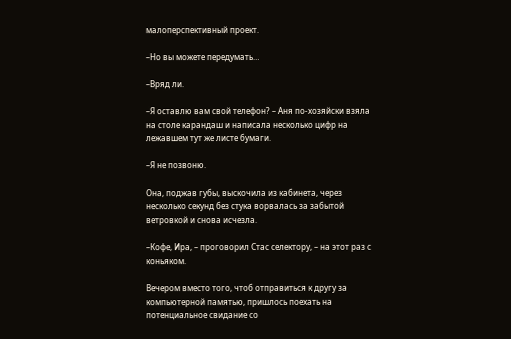малоперспективный проект.

–Но вы можете передумать…

–Вряд ли.

–Я оставлю вам свой телефон? – Аня по-хозяйски взяла на столе карандаш и написала несколько цифр на лежавшем тут же листе бумаги.

–Я не позвоню.

Она, поджав губы, выскочила из кабинета, через несколько секунд без стука ворвалась за забытой ветровкой и снова исчезла.

–Кофе, Ира, – проговорил Стас селектору, – на этот раз с коньяком.

Вечером вместо того, чтоб отправиться к другу за компьютерной памятью, пришлось поехать на потенциальное свидание со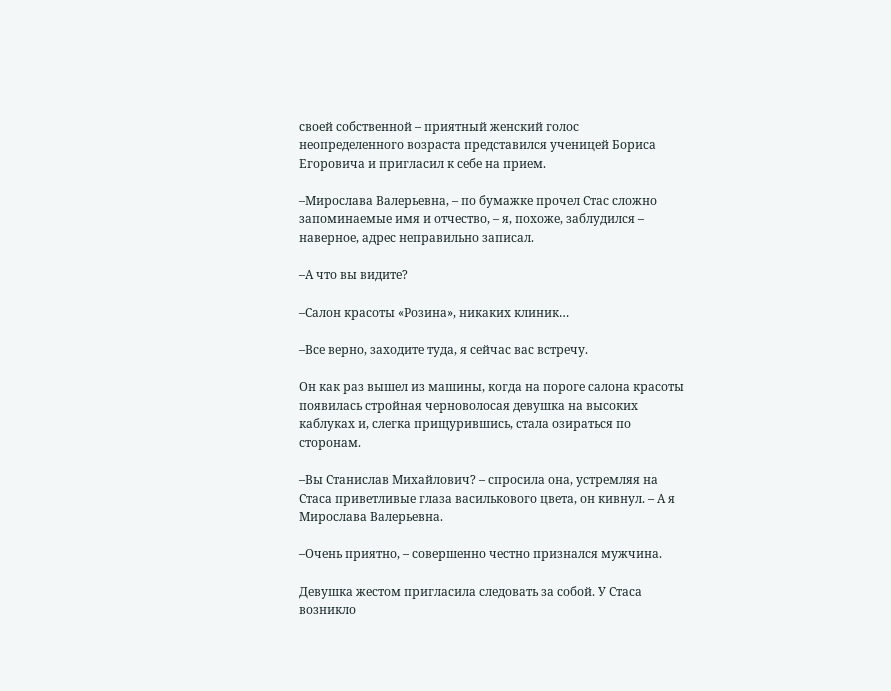своей собственной – приятный женский голос неопределенного возраста представился ученицей Бориса Егоровича и пригласил к себе на прием.

–Мирослава Валерьевна, – по бумажке прочел Стас сложно запоминаемые имя и отчество, – я, похоже, заблудился – наверное, адрес неправильно записал.

–А что вы видите?

–Салон красоты «Розина», никаких клиник…

–Все верно, заходите туда, я сейчас вас встречу.

Он как раз вышел из машины, когда на пороге салона красоты появилась стройная черноволосая девушка на высоких каблуках и, слегка прищурившись, стала озираться по сторонам.

–Вы Станислав Михайлович? – спросила она, устремляя на Стаса приветливые глаза василькового цвета, он кивнул. – А я Мирослава Валерьевна.

–Очень приятно, – совершенно честно признался мужчина.

Девушка жестом пригласила следовать за собой. У Стаса возникло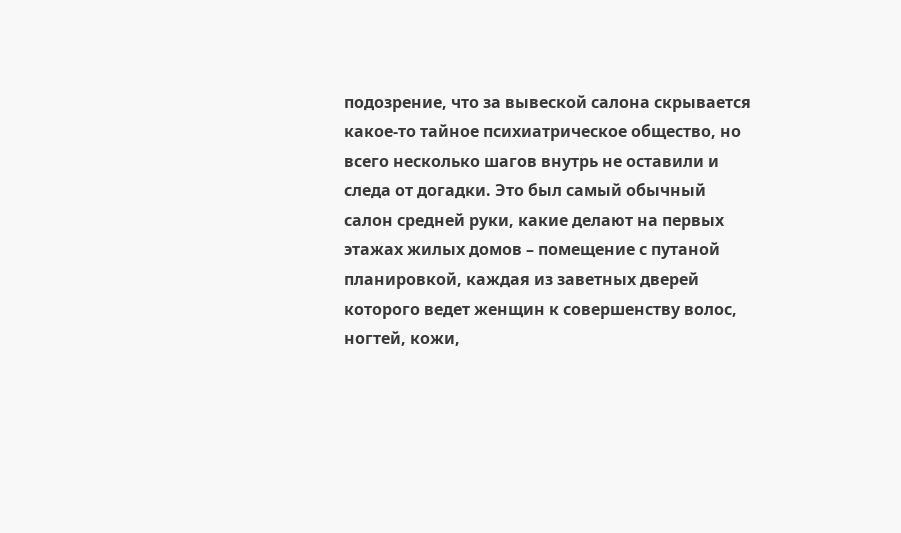подозрение, что за вывеской салона скрывается какое-то тайное психиатрическое общество, но всего несколько шагов внутрь не оставили и следа от догадки. Это был самый обычный салон средней руки, какие делают на первых этажах жилых домов – помещение с путаной планировкой, каждая из заветных дверей которого ведет женщин к совершенству волос, ногтей, кожи,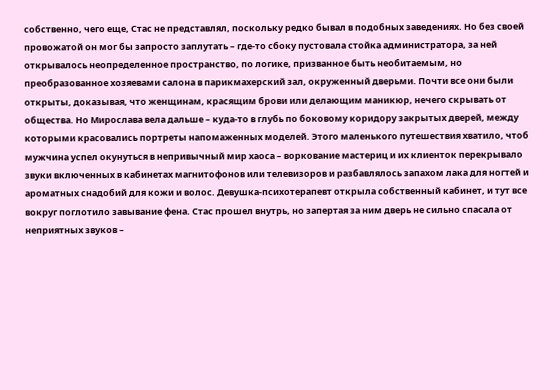собственно, чего еще, Стас не представлял, поскольку редко бывал в подобных заведениях. Но без своей провожатой он мог бы запросто заплутать – где-то сбоку пустовала стойка администратора, за ней открывалось неопределенное пространство, по логике, призванное быть необитаемым, но преобразованное хозяевами салона в парикмахерский зал, окруженный дверьми. Почти все они были открыты, доказывая, что женщинам, красящим брови или делающим маникюр, нечего скрывать от общества. Но Мирослава вела дальше – куда-то в глубь по боковому коридору закрытых дверей, между которыми красовались портреты напомаженных моделей. Этого маленького путешествия хватило, чтоб мужчина успел окунуться в непривычный мир хаоса – воркование мастериц и их клиенток перекрывало звуки включенных в кабинетах магнитофонов или телевизоров и разбавлялось запахом лака для ногтей и ароматных снадобий для кожи и волос. Девушка-психотерапевт открыла собственный кабинет, и тут все вокруг поглотило завывание фена. Стас прошел внутрь, но запертая за ним дверь не сильно спасала от неприятных звуков –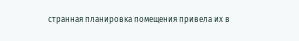странная планировка помещения привела их в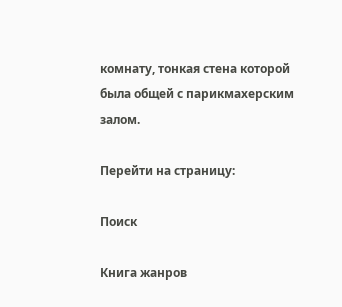комнату, тонкая стена которой была общей с парикмахерским залом.

Перейти на страницу:

Поиск

Книга жанров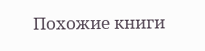Похожие книги